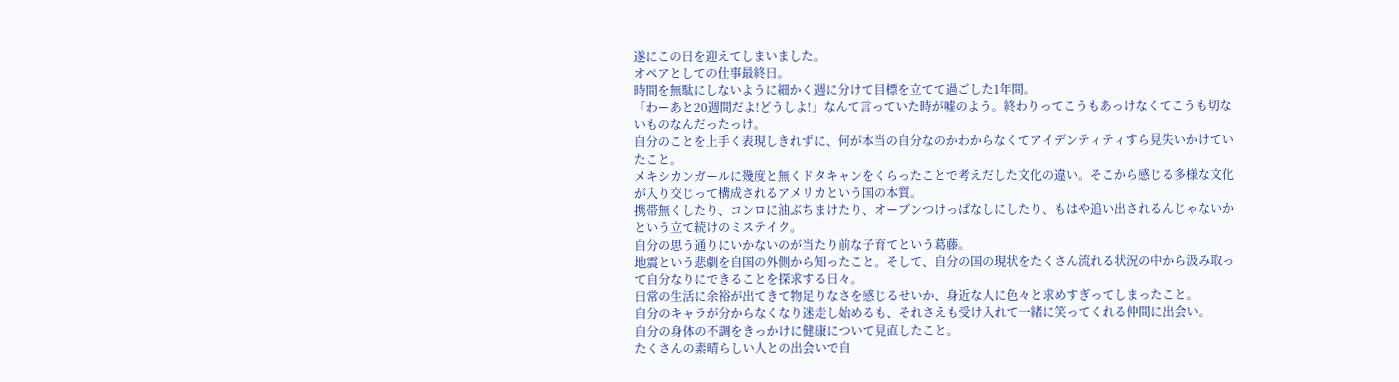遂にこの日を迎えてしまいました。
オペアとしての仕事最終日。
時間を無駄にしないように細かく週に分けて目標を立てて過ごした1年間。
「わーあと20週間だよ!どうしよ!」なんて言っていた時が嘘のよう。終わりってこうもあっけなくてこうも切ないものなんだったっけ。
自分のことを上手く表現しきれずに、何が本当の自分なのかわからなくてアイデンティティすら見失いかけていたこと。
メキシカンガールに幾度と無くドタキャンをくらったことで考えだした文化の違い。そこから感じる多様な文化が入り交じって構成されるアメリカという国の本質。
携帯無くしたり、コンロに油ぶちまけたり、オーブンつけっぱなしにしたり、もはや追い出されるんじゃないかという立て続けのミステイク。
自分の思う通りにいかないのが当たり前な子育てという葛藤。
地震という悲劇を自国の外側から知ったこと。そして、自分の国の現状をたくさん流れる状況の中から汲み取って自分なりにできることを探求する日々。
日常の生活に余裕が出てきて物足りなさを感じるせいか、身近な人に色々と求めすぎってしまったこと。
自分のキャラが分からなくなり迷走し始めるも、それさえも受け入れて一緒に笑ってくれる仲間に出会い。
自分の身体の不調をきっかけに健康について見直したこと。
たくさんの素晴らしい人との出会いで自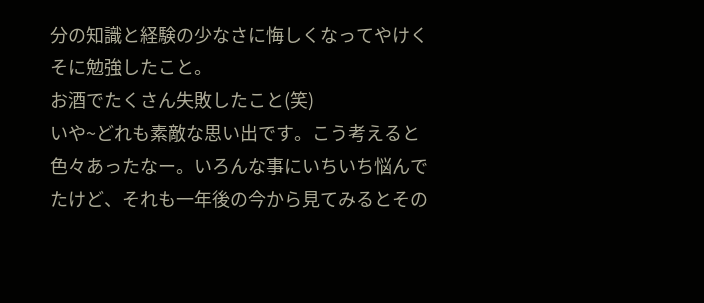分の知識と経験の少なさに悔しくなってやけくそに勉強したこと。
お酒でたくさん失敗したこと(笑)
いや~どれも素敵な思い出です。こう考えると色々あったなー。いろんな事にいちいち悩んでたけど、それも一年後の今から見てみるとその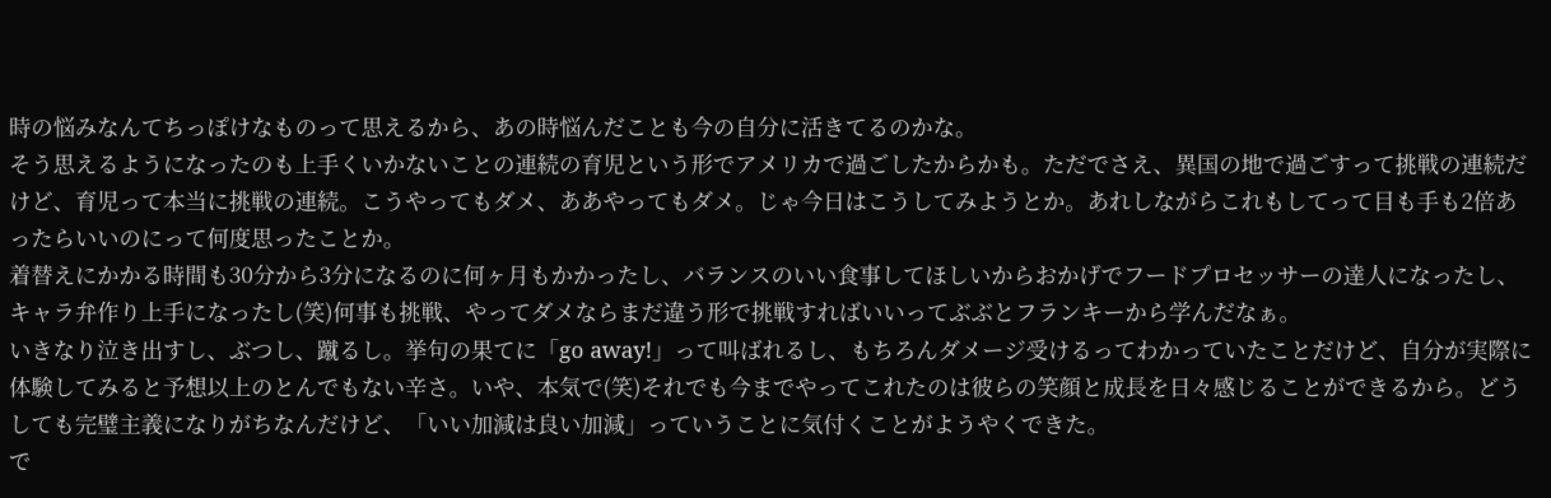時の悩みなんてちっぽけなものって思えるから、あの時悩んだことも今の自分に活きてるのかな。
そう思えるようになったのも上手くいかないことの連続の育児という形でアメリカで過ごしたからかも。ただでさえ、異国の地で過ごすって挑戦の連続だけど、育児って本当に挑戦の連続。こうやってもダメ、ああやってもダメ。じゃ今日はこうしてみようとか。あれしながらこれもしてって目も手も2倍あったらいいのにって何度思ったことか。
着替えにかかる時間も30分から3分になるのに何ヶ月もかかったし、バランスのいい食事してほしいからおかげでフードプロセッサーの達人になったし、キャラ弁作り上手になったし(笑)何事も挑戦、やってダメならまだ違う形で挑戦すればいいってぶぶとフランキーから学んだなぁ。
いきなり泣き出すし、ぶつし、蹴るし。挙句の果てに「go away!」って叫ばれるし、もちろんダメージ受けるってわかっていたことだけど、自分が実際に体験してみると予想以上のとんでもない辛さ。いや、本気で(笑)それでも今までやってこれたのは彼らの笑顔と成長を日々感じることができるから。どうしても完璧主義になりがちなんだけど、「いい加減は良い加減」っていうことに気付くことがようやくできた。
で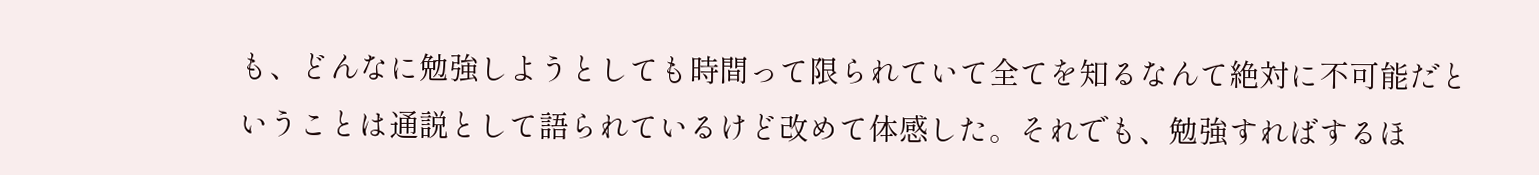も、どんなに勉強しようとしても時間って限られていて全てを知るなんて絶対に不可能だということは通説として語られているけど改めて体感した。それでも、勉強すればするほ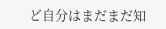ど自分はまだまだ知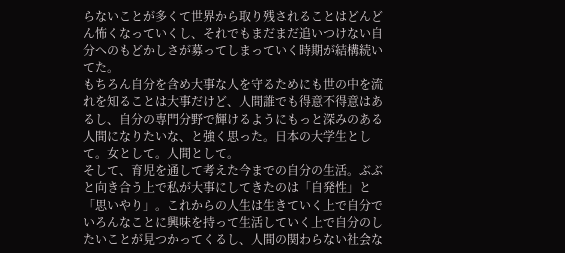らないことが多くて世界から取り残されることはどんどん怖くなっていくし、それでもまだまだ追いつけない自分へのもどかしさが募ってしまっていく時期が結構続いてた。
もちろん自分を含め大事な人を守るためにも世の中を流れを知ることは大事だけど、人間誰でも得意不得意はあるし、自分の専門分野で輝けるようにもっと深みのある人間になりたいな、と強く思った。日本の大学生として。女として。人間として。
そして、育児を通して考えた今までの自分の生活。ぶぶと向き合う上で私が大事にしてきたのは「自発性」と「思いやり」。これからの人生は生きていく上で自分でいろんなことに興味を持って生活していく上で自分のしたいことが見つかってくるし、人間の関わらない社会な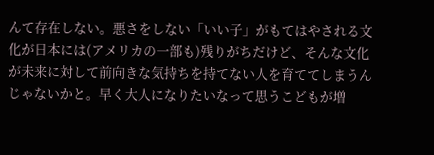んて存在しない。悪さをしない「いい子」がもてはやされる文化が日本には(アメリカの一部も)残りがちだけど、そんな文化が未来に対して前向きな気持ちを持てない人を育ててしまうんじゃないかと。早く大人になりたいなって思うこどもが増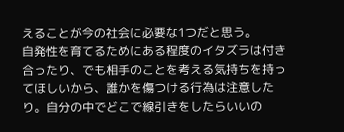えることが今の社会に必要な1つだと思う。
自発性を育てるためにある程度のイタズラは付き合ったり、でも相手のことを考える気持ちを持ってほしいから、誰かを傷つける行為は注意したり。自分の中でどこで線引きをしたらいいの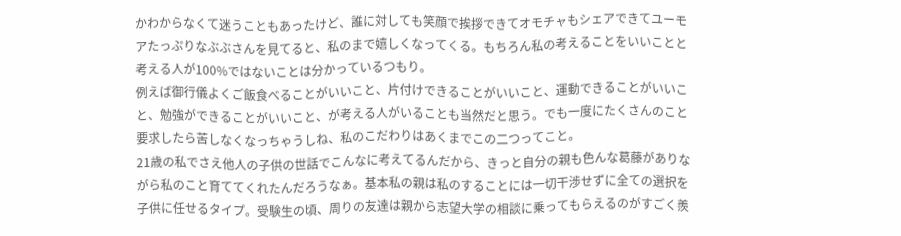かわからなくて迷うこともあったけど、誰に対しても笑顔で挨拶できてオモチャもシェアできてユーモアたっぷりなぶぶさんを見てると、私のまで嬉しくなってくる。もちろん私の考えることをいいことと考える人が100%ではないことは分かっているつもり。
例えば御行儀よくご飯食べることがいいこと、片付けできることがいいこと、運動できることがいいこと、勉強ができることがいいこと、が考える人がいることも当然だと思う。でも一度にたくさんのこと要求したら苦しなくなっちゃうしね、私のこだわりはあくまでこの二つってこと。
21歳の私でさえ他人の子供の世話でこんなに考えてるんだから、きっと自分の親も色んな葛藤がありながら私のこと育ててくれたんだろうなぁ。基本私の親は私のすることには一切干渉せずに全ての選択を子供に任せるタイプ。受験生の頃、周りの友達は親から志望大学の相談に乗ってもらえるのがすごく羨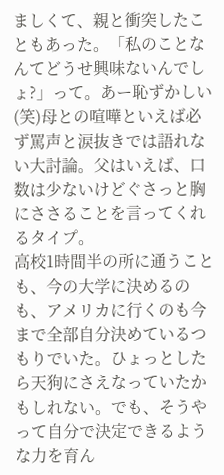ましくて、親と衝突したこともあった。「私のことなんてどうせ興味ないんでしょ?」って。あー恥ずかしい(笑)母との喧嘩といえば必ず罵声と涙抜きでは語れない大討論。父はいえば、口数は少ないけどぐさっと胸にささることを言ってくれるタイプ。
高校1時間半の所に通うことも、今の大学に決めるのも、アメリカに行くのも今まで全部自分決めているつもりでいた。ひょっとしたら天狗にさえなっていたかもしれない。でも、そうやって自分で決定できるような力を育ん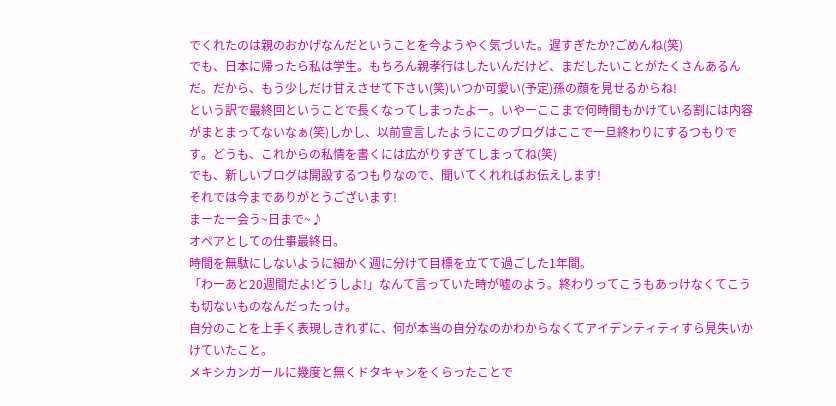でくれたのは親のおかげなんだということを今ようやく気づいた。遅すぎたか?ごめんね(笑)
でも、日本に帰ったら私は学生。もちろん親孝行はしたいんだけど、まだしたいことがたくさんあるんだ。だから、もう少しだけ甘えさせて下さい(笑)いつか可愛い(予定)孫の顔を見せるからね!
という訳で最終回ということで長くなってしまったよー。いやーここまで何時間もかけている割には内容がまとまってないなぁ(笑)しかし、以前宣言したようにこのブログはここで一旦終わりにするつもりです。どうも、これからの私情を書くには広がりすぎてしまってね(笑)
でも、新しいブログは開設するつもりなので、聞いてくれればお伝えします!
それでは今までありがとうございます!
まーたー会う~日まで~♪
オペアとしての仕事最終日。
時間を無駄にしないように細かく週に分けて目標を立てて過ごした1年間。
「わーあと20週間だよ!どうしよ!」なんて言っていた時が嘘のよう。終わりってこうもあっけなくてこうも切ないものなんだったっけ。
自分のことを上手く表現しきれずに、何が本当の自分なのかわからなくてアイデンティティすら見失いかけていたこと。
メキシカンガールに幾度と無くドタキャンをくらったことで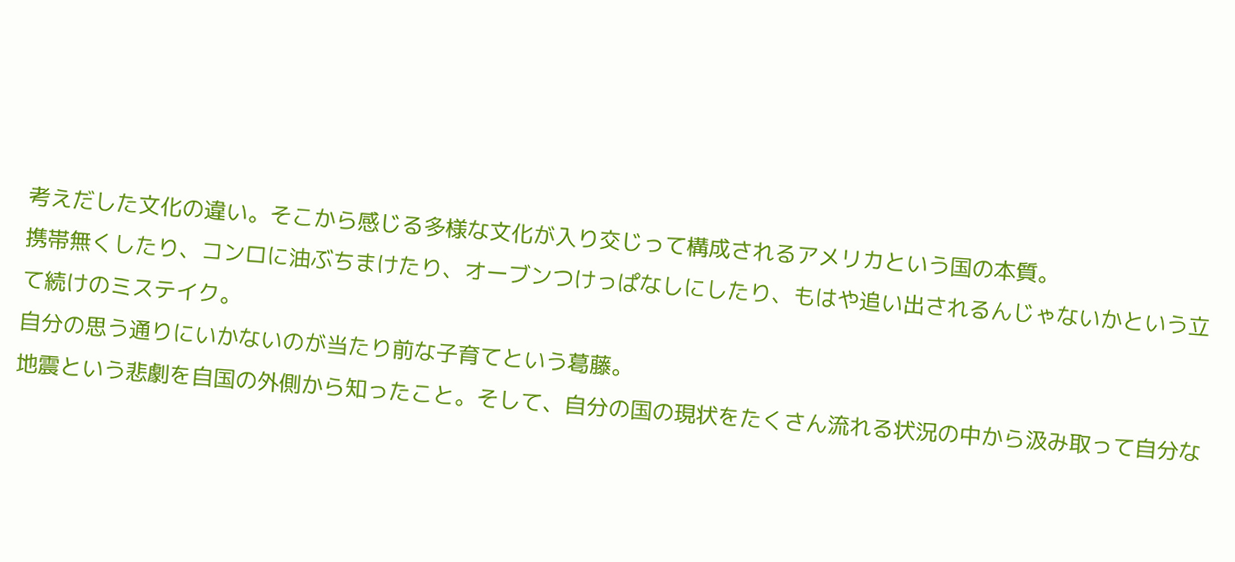考えだした文化の違い。そこから感じる多様な文化が入り交じって構成されるアメリカという国の本質。
携帯無くしたり、コンロに油ぶちまけたり、オーブンつけっぱなしにしたり、もはや追い出されるんじゃないかという立て続けのミステイク。
自分の思う通りにいかないのが当たり前な子育てという葛藤。
地震という悲劇を自国の外側から知ったこと。そして、自分の国の現状をたくさん流れる状況の中から汲み取って自分な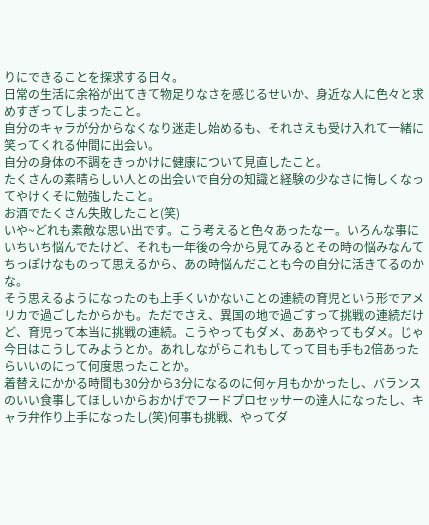りにできることを探求する日々。
日常の生活に余裕が出てきて物足りなさを感じるせいか、身近な人に色々と求めすぎってしまったこと。
自分のキャラが分からなくなり迷走し始めるも、それさえも受け入れて一緒に笑ってくれる仲間に出会い。
自分の身体の不調をきっかけに健康について見直したこと。
たくさんの素晴らしい人との出会いで自分の知識と経験の少なさに悔しくなってやけくそに勉強したこと。
お酒でたくさん失敗したこと(笑)
いや~どれも素敵な思い出です。こう考えると色々あったなー。いろんな事にいちいち悩んでたけど、それも一年後の今から見てみるとその時の悩みなんてちっぽけなものって思えるから、あの時悩んだことも今の自分に活きてるのかな。
そう思えるようになったのも上手くいかないことの連続の育児という形でアメリカで過ごしたからかも。ただでさえ、異国の地で過ごすって挑戦の連続だけど、育児って本当に挑戦の連続。こうやってもダメ、ああやってもダメ。じゃ今日はこうしてみようとか。あれしながらこれもしてって目も手も2倍あったらいいのにって何度思ったことか。
着替えにかかる時間も30分から3分になるのに何ヶ月もかかったし、バランスのいい食事してほしいからおかげでフードプロセッサーの達人になったし、キャラ弁作り上手になったし(笑)何事も挑戦、やってダ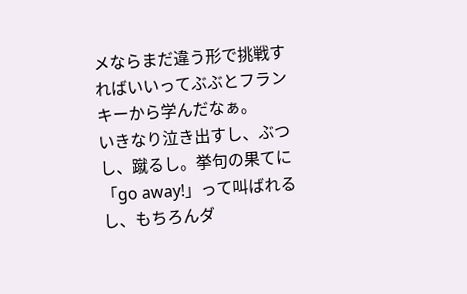メならまだ違う形で挑戦すればいいってぶぶとフランキーから学んだなぁ。
いきなり泣き出すし、ぶつし、蹴るし。挙句の果てに「go away!」って叫ばれるし、もちろんダ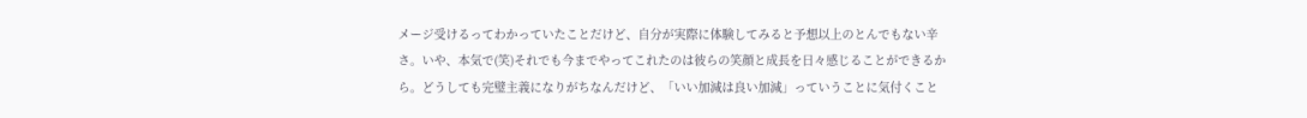メージ受けるってわかっていたことだけど、自分が実際に体験してみると予想以上のとんでもない辛さ。いや、本気で(笑)それでも今までやってこれたのは彼らの笑顔と成長を日々感じることができるから。どうしても完璧主義になりがちなんだけど、「いい加減は良い加減」っていうことに気付くこと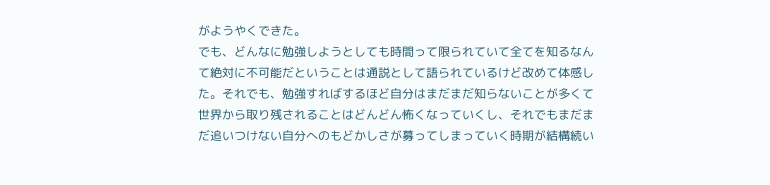がようやくできた。
でも、どんなに勉強しようとしても時間って限られていて全てを知るなんて絶対に不可能だということは通説として語られているけど改めて体感した。それでも、勉強すればするほど自分はまだまだ知らないことが多くて世界から取り残されることはどんどん怖くなっていくし、それでもまだまだ追いつけない自分へのもどかしさが募ってしまっていく時期が結構続い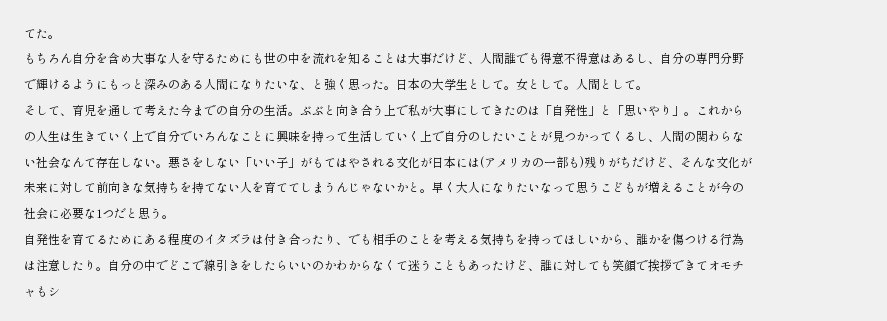てた。
もちろん自分を含め大事な人を守るためにも世の中を流れを知ることは大事だけど、人間誰でも得意不得意はあるし、自分の専門分野で輝けるようにもっと深みのある人間になりたいな、と強く思った。日本の大学生として。女として。人間として。
そして、育児を通して考えた今までの自分の生活。ぶぶと向き合う上で私が大事にしてきたのは「自発性」と「思いやり」。これからの人生は生きていく上で自分でいろんなことに興味を持って生活していく上で自分のしたいことが見つかってくるし、人間の関わらない社会なんて存在しない。悪さをしない「いい子」がもてはやされる文化が日本には(アメリカの一部も)残りがちだけど、そんな文化が未来に対して前向きな気持ちを持てない人を育ててしまうんじゃないかと。早く大人になりたいなって思うこどもが増えることが今の社会に必要な1つだと思う。
自発性を育てるためにある程度のイタズラは付き合ったり、でも相手のことを考える気持ちを持ってほしいから、誰かを傷つける行為は注意したり。自分の中でどこで線引きをしたらいいのかわからなくて迷うこともあったけど、誰に対しても笑顔で挨拶できてオモチャもシ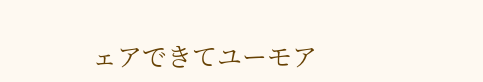ェアできてユーモア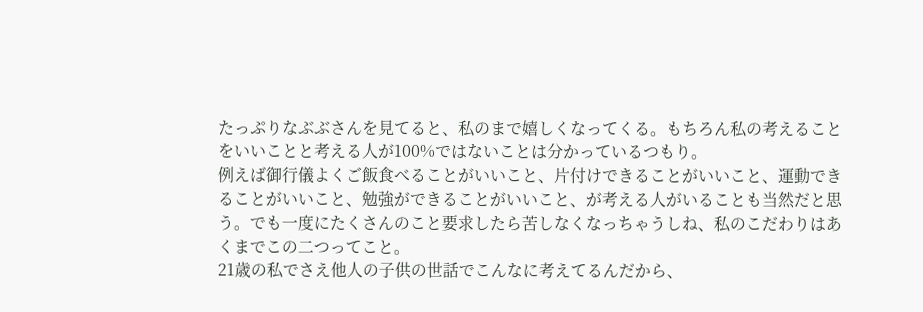たっぷりなぶぶさんを見てると、私のまで嬉しくなってくる。もちろん私の考えることをいいことと考える人が100%ではないことは分かっているつもり。
例えば御行儀よくご飯食べることがいいこと、片付けできることがいいこと、運動できることがいいこと、勉強ができることがいいこと、が考える人がいることも当然だと思う。でも一度にたくさんのこと要求したら苦しなくなっちゃうしね、私のこだわりはあくまでこの二つってこと。
21歳の私でさえ他人の子供の世話でこんなに考えてるんだから、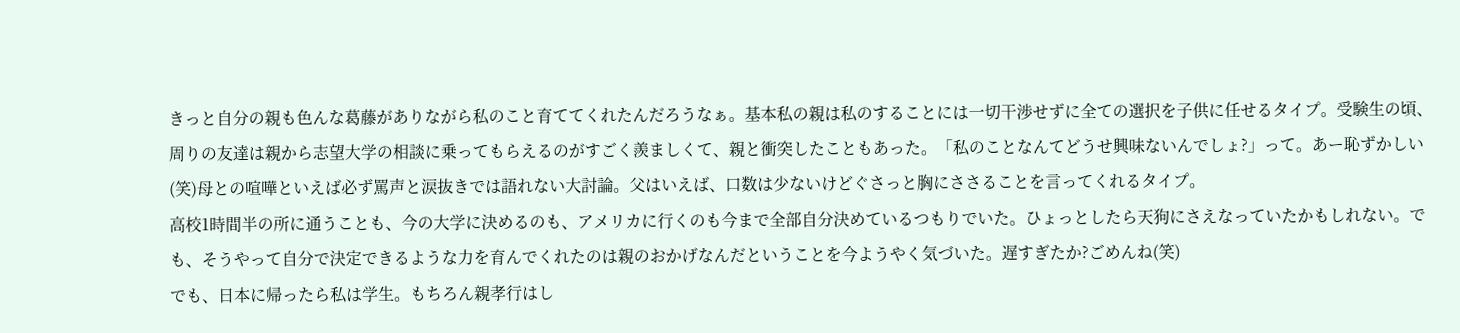きっと自分の親も色んな葛藤がありながら私のこと育ててくれたんだろうなぁ。基本私の親は私のすることには一切干渉せずに全ての選択を子供に任せるタイプ。受験生の頃、周りの友達は親から志望大学の相談に乗ってもらえるのがすごく羨ましくて、親と衝突したこともあった。「私のことなんてどうせ興味ないんでしょ?」って。あー恥ずかしい(笑)母との喧嘩といえば必ず罵声と涙抜きでは語れない大討論。父はいえば、口数は少ないけどぐさっと胸にささることを言ってくれるタイプ。
高校1時間半の所に通うことも、今の大学に決めるのも、アメリカに行くのも今まで全部自分決めているつもりでいた。ひょっとしたら天狗にさえなっていたかもしれない。でも、そうやって自分で決定できるような力を育んでくれたのは親のおかげなんだということを今ようやく気づいた。遅すぎたか?ごめんね(笑)
でも、日本に帰ったら私は学生。もちろん親孝行はし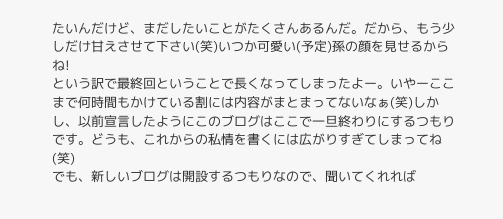たいんだけど、まだしたいことがたくさんあるんだ。だから、もう少しだけ甘えさせて下さい(笑)いつか可愛い(予定)孫の顔を見せるからね!
という訳で最終回ということで長くなってしまったよー。いやーここまで何時間もかけている割には内容がまとまってないなぁ(笑)しかし、以前宣言したようにこのブログはここで一旦終わりにするつもりです。どうも、これからの私情を書くには広がりすぎてしまってね(笑)
でも、新しいブログは開設するつもりなので、聞いてくれれば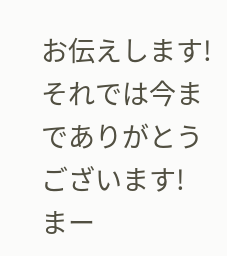お伝えします!
それでは今までありがとうございます!
まー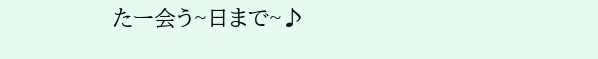たー会う~日まで~♪